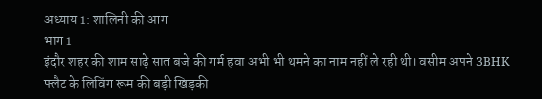अध्याय 1: शालिनी की आग
भाग 1
इंदौर शहर की शाम साढ़े सात बजे की गर्म हवा अभी भी थमने का नाम नहीं ले रही थी। वसीम अपने 3BHK फ्लैट के लिविंग रूम की बड़ी खिड़की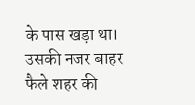के पास खड़ा था। उसकी नजर बाहर फैले शहर की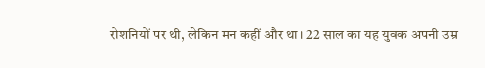रोशनियों पर थी, लेकिन मन कहीं और था। 22 साल का यह युवक अपनी उम्र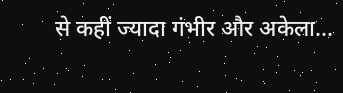से कहीं ज्यादा गंभीर और अकेला...